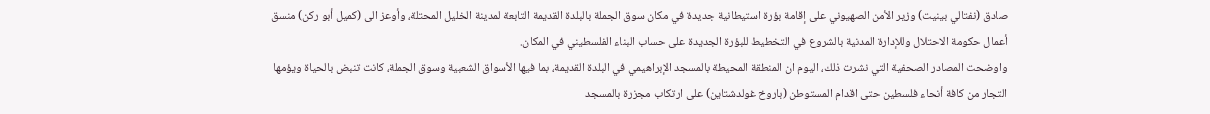صادق (نفتالي بينيت) وزير الأمن الصهيوني على إقامة بؤرة استيطانية جديدة في مكان سوق الجملة بالبلدة القديمة التابعة لمدينة الخليل المحتلة، وأوعز الى (كميل أبو ركن) منسق أعمال حكومة الاحتلال وللإدارة المدنية بالشروع في التخطيط للبؤرة الجديدة على حساب البناء الفلسطيني في المكان.
واوضحت المصادر الصحفية التي نشرت ذلك، اليوم ان المنطقة المحيطة بالمسجد الإبراهيمي في البلدة القديمة، بما فيها الأسواق الشعبية وسوق الجملة، كانت تنبض بالحياة ويؤمها التجار من كافة أنحاء فلسطين حتى اقدام المستوطن (باروخ غولدشتاين) على ارتكاب مجزرة بالمسجد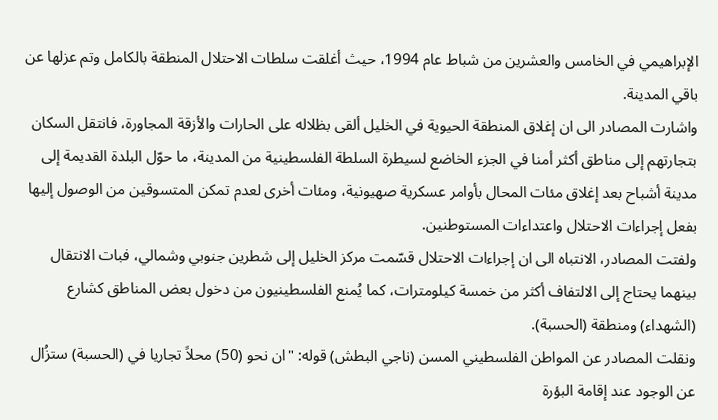الإبراهيمي في الخامس والعشرين من شباط عام 1994، حيث أغلقت سلطات الاحتلال المنطقة بالكامل وتم عزلها عن باقي المدينة.
واشارت المصادر الى ان إغلاق المنطقة الحيوية في الخليل ألقى بظلاله على الحارات والأزقة المجاورة، فانتقل السكان بتجارتهم إلى مناطق أكثر أمنا في الجزء الخاضع لسيطرة السلطة الفلسطينية من المدينة، ما حوّل البلدة القديمة إلى مدينة أشباح بعد إغلاق مئات المحال بأوامر عسكرية صهيونية، ومئات أخرى لعدم تمكن المتسوقين من الوصول إليها بفعل إجراءات الاحتلال واعتداءات المستوطنين.
ولفتت المصادر، الانتباه الى ان إجراءات الاحتلال قسّمت مركز الخليل إلى شطرين جنوبي وشمالي، فبات الانتقال بينهما يحتاج إلى الالتفاف أكثر من خمسة كيلومترات، كما يُمنع الفلسطينيون من دخول بعض المناطق كشارع (الشهداء) ومنطقة (الحسبة).
ونقلت المصادر عن المواطن الفلسطيني المسن (ناجي البطش) قوله: "ان نحو (50) محلاً تجاريا في (الحسبة) ستزُال عن الوجود عند إقامة البؤرة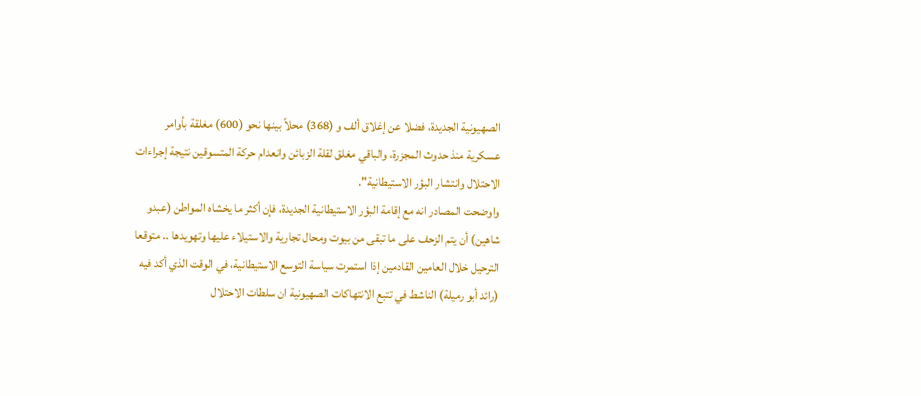الصهيونية الجديدة، فضلا عن إغلاق ألف و (368) محلاً بينها نحو (600) مغلقة بأوامر عسكرية منذ حدوث المجزرة، والباقي مغلق لقلة الزبائن وانعدام حركة المتسوقين نتيجة إجراءات الاحتلال وانتشار البؤر الاستيطانية".
واوضحت المصادر انه مع إقامة البؤر الاستيطانية الجديدة، فإن أكثر ما يخشاه المواطن (عبدو شاهين) أن يتم الزحف على ما تبقى من بيوت ومحال تجارية والاستيلاء عليها وتهويدها .. متوقعا الترحيل خلال العامين القادمين إذا استمرت سياسة التوسع الاستيطانية، في الوقت الذي أكد فيه (رائد أبو رميلة) الناشط في تتبع الانتهاكات الصهيونية ان سلطات الاحتلال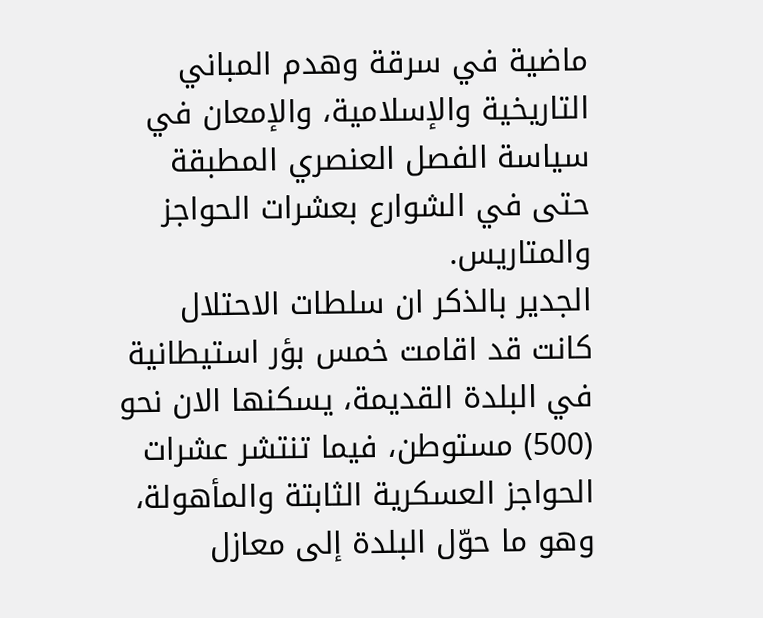ماضية في سرقة وهدم المباني التاريخية والإسلامية، والإمعان في سياسة الفصل العنصري المطبقة حتى في الشوارع بعشرات الحواجز والمتاريس.
الجدير بالذكر ان سلطات الاحتلال كانت قد اقامت خمس بؤر استيطانية في البلدة القديمة، يسكنها الان نحو (500) مستوطن، فيما تنتشر عشرات الحواجز العسكرية الثابتة والمأهولة، وهو ما حوّل البلدة إلى معازل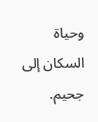وحياة السكان إلى جحيم.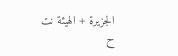الجزيرة + الهيئة نت
ح